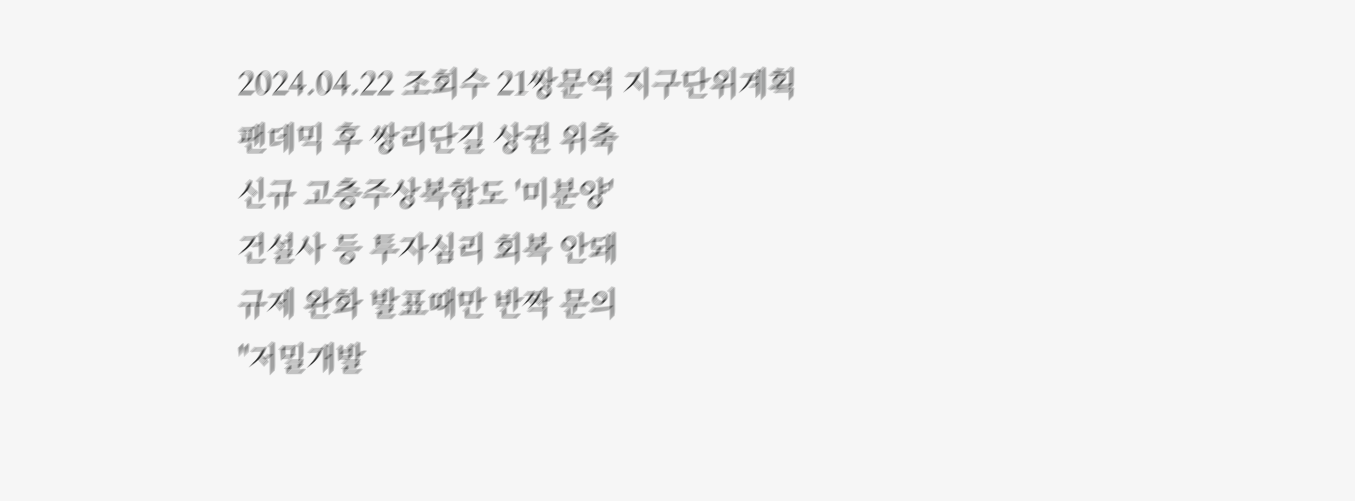2024.04.22 조회수 21쌍문역 지구단위계획
팬데믹 후 쌍리단길 상권 위축
신규 고층주상복합도 '미분양'
건설사 등 투자심리 회복 안돼
규제 완화 발표때만 반짝 문의
"저밀개발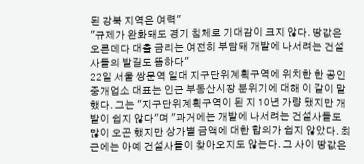된 강북 지역은 여력"
"규제가 완화돼도 경기 침체로 기대감이 크지 않다. 땅값은 오른데다 대출 금리는 여전히 부담돼 개발에 나서려는 건설사들의 발길도 뜸하다"
22일 서울 쌍문역 일대 지구단위계획구역에 위치한 한 공인중개업소 대표는 인근 부동산시장 분위기에 대해 이 같이 말했다. 그는 "지구단위계획구역이 된 지 10년 가량 됐지만 개발이 쉽지 않다"며 "과거에는 개발에 나서려는 건설사들도 많이 오곤 했지만 상가별 금액에 대한 합의가 쉽지 않았다. 최근에는 아예 건설사들이 찾아오지도 않는다. 그 사이 땅값은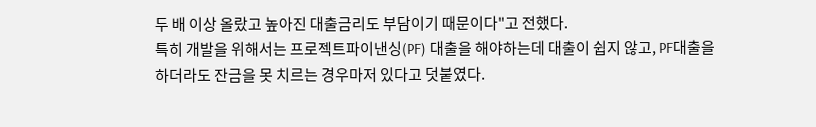두 배 이상 올랐고 높아진 대출금리도 부담이기 때문이다"고 전했다.
특히 개발을 위해서는 프로젝트파이낸싱(PF) 대출을 해야하는데 대출이 쉽지 않고, PF대출을 하더라도 잔금을 못 치르는 경우마저 있다고 덧붙였다.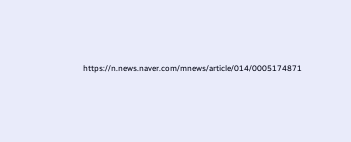https://n.news.naver.com/mnews/article/014/0005174871